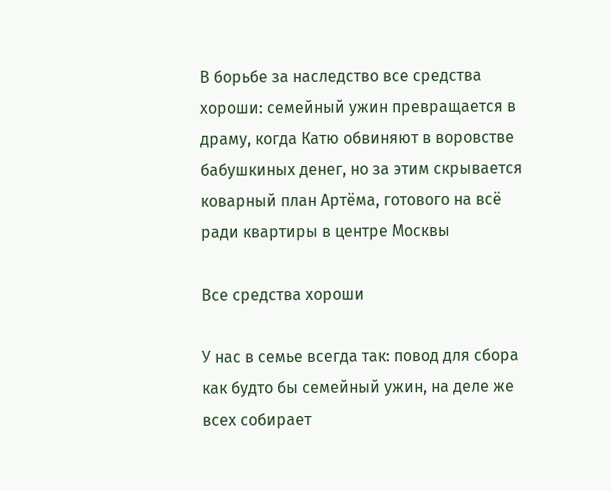В борьбе за наследство все средства хороши: семейный ужин превращается в драму, когда Катю обвиняют в воровстве бабушкиных денег, но за этим скрывается коварный план Артёма, готового на всё ради квартиры в центре Москвы

Все средства хороши

У нас в семье всегда так: повод для сбора как будто бы семейный ужин, на деле же всех собирает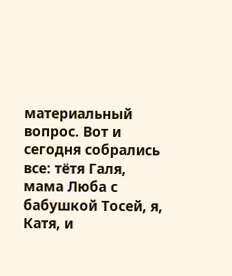материальный вопрос. Вот и сегодня собрались все: тётя Галя, мама Люба с бабушкой Тосей, я, Катя, и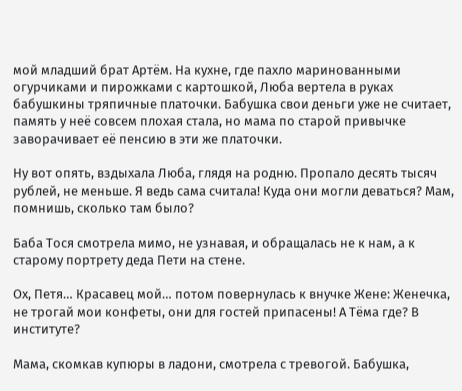мой младший брат Артём. На кухне, где пахло маринованными огурчиками и пирожками с картошкой, Люба вертела в руках бабушкины тряпичные платочки. Бабушка свои деньги уже не считает, память у неё совсем плохая стала, но мама по старой привычке заворачивает её пенсию в эти же платочки.

Ну вот опять, вздыхала Люба, глядя на родню. Пропало десять тысяч рублей, не меньше. Я ведь сама считала! Куда они могли деваться? Мам, помнишь, сколько там было?

Баба Тося смотрела мимо, не узнавая, и обращалась не к нам, а к старому портрету деда Пети на стене.

Ох, Петя… Красавец мой… потом повернулась к внучке Жене: Женечка, не трогай мои конфеты, они для гостей припасены! А Тёма где? В институте?

Мама, скомкав купюры в ладони, смотрела с тревогой. Бабушка,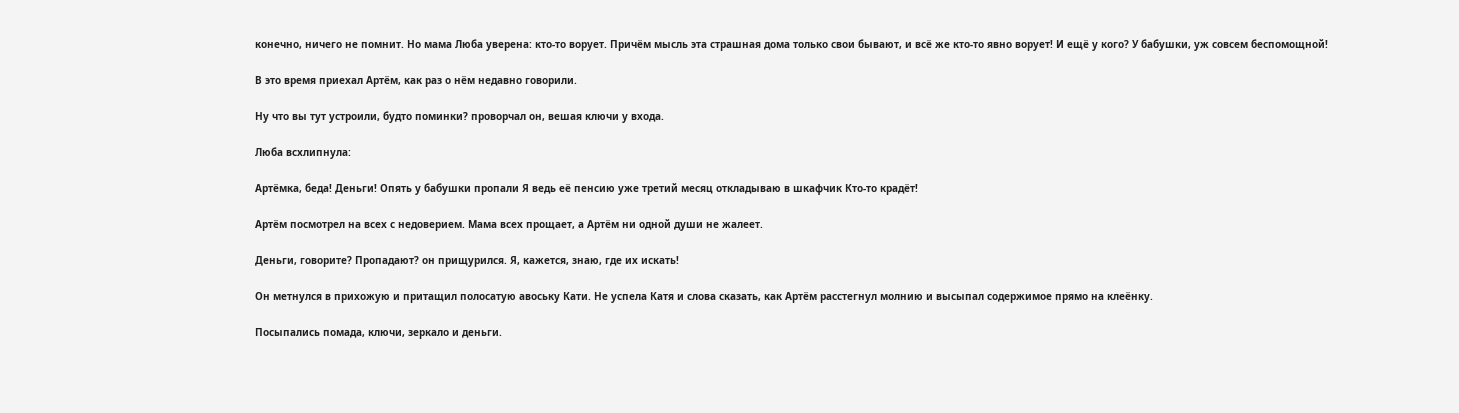конечно, ничего не помнит. Но мама Люба уверена: кто-то ворует. Причём мысль эта страшная дома только свои бывают, и всё же кто-то явно ворует! И ещё у кого? У бабушки, уж совсем беспомощной!

В это время приехал Артём, как раз о нём недавно говорили.

Ну что вы тут устроили, будто поминки? проворчал он, вешая ключи у входа.

Люба всхлипнула:

Артёмка, беда! Деньги! Опять у бабушки пропали Я ведь её пенсию уже третий месяц откладываю в шкафчик Кто-то крадёт!

Артём посмотрел на всех с недоверием. Мама всех прощает, а Артём ни одной души не жалеет.

Деньги, говорите? Пропадают? он прищурился. Я, кажется, знаю, где их искать!

Он метнулся в прихожую и притащил полосатую авоську Кати. Не успела Катя и слова сказать, как Артём расстегнул молнию и высыпал содержимое прямо на клеёнку.

Посыпались помада, ключи, зеркало и деньги.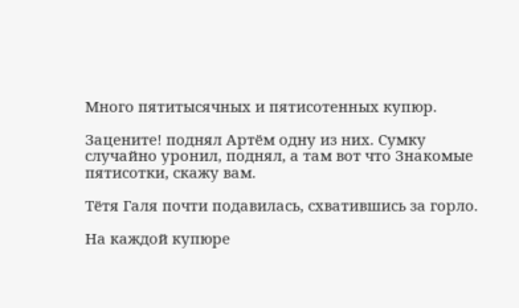Много пятитысячных и пятисотенных купюр.

Зацените! поднял Артём одну из них. Сумку случайно уронил, поднял, а там вот что Знакомые пятисотки, скажу вам.

Тётя Галя почти подавилась, схватившись за горло.

На каждой купюре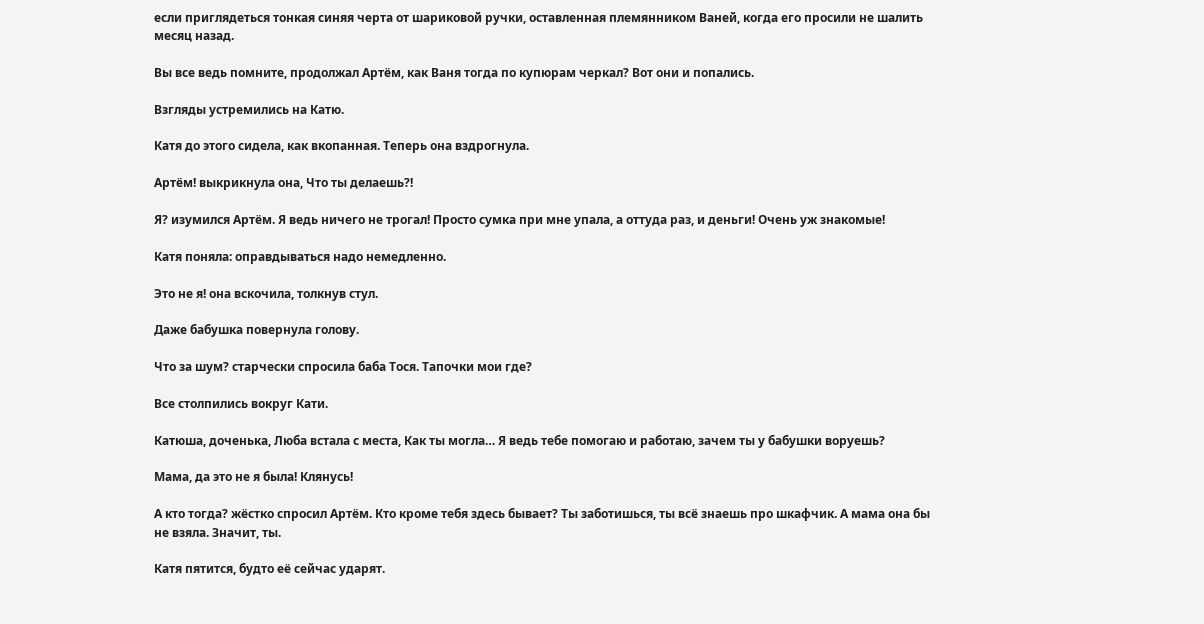если приглядеться тонкая синяя черта от шариковой ручки, оставленная племянником Ваней, когда его просили не шалить месяц назад.

Вы все ведь помните, продолжал Артём, как Ваня тогда по купюрам черкал? Вот они и попались.

Взгляды устремились на Катю.

Катя до этого сидела, как вкопанная. Теперь она вздрогнула.

Артём! выкрикнула она, Что ты делаешь?!

Я? изумился Артём. Я ведь ничего не трогал! Просто сумка при мне упала, а оттуда раз, и деньги! Очень уж знакомые!

Катя поняла: оправдываться надо немедленно.

Это не я! она вскочила, толкнув стул.

Даже бабушка повернула голову.

Что за шум? старчески спросила баба Тося. Тапочки мои где?

Все столпились вокруг Кати.

Катюша, доченька, Люба встала с места, Как ты могла… Я ведь тебе помогаю и работаю, зачем ты у бабушки воруешь?

Мама, да это не я была! Клянусь!

А кто тогда? жёстко спросил Артём. Кто кроме тебя здесь бывает? Ты заботишься, ты всё знаешь про шкафчик. А мама она бы не взяла. Значит, ты.

Катя пятится, будто её сейчас ударят.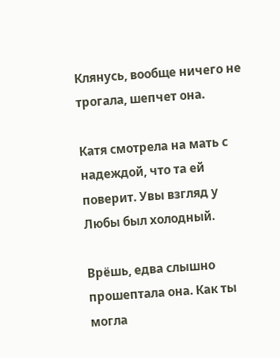Клянусь, вообще ничего не трогала, шепчет она.

Катя смотрела на мать с надеждой, что та ей поверит. Увы взгляд у Любы был холодный.

Врёшь, едва слышно прошептала она. Как ты могла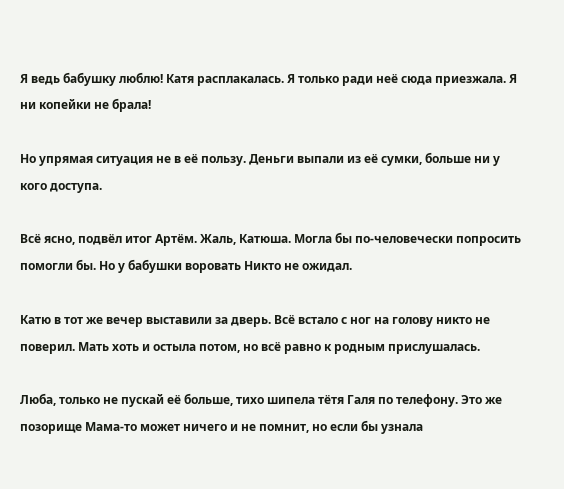Я ведь бабушку люблю! Катя расплакалась. Я только ради неё сюда приезжала. Я ни копейки не брала!

Но упрямая ситуация не в её пользу. Деньги выпали из её сумки, больше ни у кого доступа.

Всё ясно, подвёл итог Артём. Жаль, Катюша. Могла бы по-человечески попросить помогли бы. Но у бабушки воровать Никто не ожидал.

Катю в тот же вечер выставили за дверь. Всё встало с ног на голову никто не поверил. Мать хоть и остыла потом, но всё равно к родным прислушалась.

Люба, только не пускай её больше, тихо шипела тётя Галя по телефону. Это же позорище Мама-то может ничего и не помнит, но если бы узнала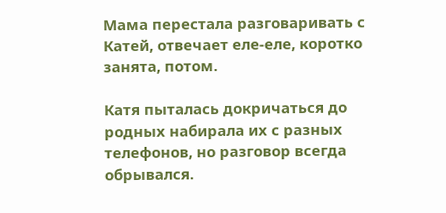Мама перестала разговаривать с Катей, отвечает еле-еле, коротко занята, потом.

Катя пыталась докричаться до родных набирала их с разных телефонов, но разговор всегда обрывался.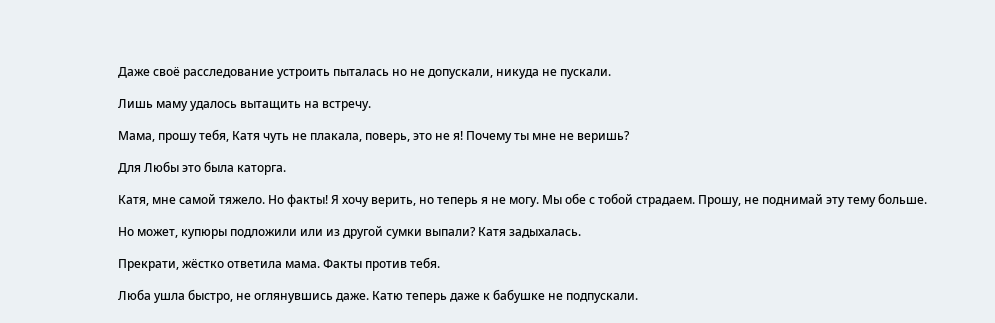Даже своё расследование устроить пыталась но не допускали, никуда не пускали.

Лишь маму удалось вытащить на встречу.

Мама, прошу тебя, Катя чуть не плакала, поверь, это не я! Почему ты мне не веришь?

Для Любы это была каторга.

Катя, мне самой тяжело. Но факты! Я хочу верить, но теперь я не могу. Мы обе с тобой страдаем. Прошу, не поднимай эту тему больше.

Но может, купюры подложили или из другой сумки выпали? Катя задыхалась.

Прекрати, жёстко ответила мама. Факты против тебя.

Люба ушла быстро, не оглянувшись даже. Катю теперь даже к бабушке не подпускали.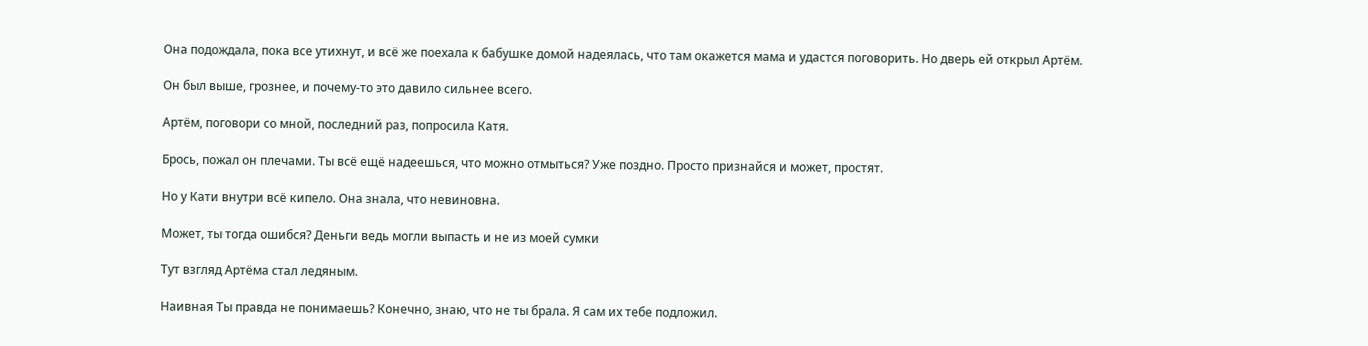Она подождала, пока все утихнут, и всё же поехала к бабушке домой надеялась, что там окажется мама и удастся поговорить. Но дверь ей открыл Артём.

Он был выше, грознее, и почему-то это давило сильнее всего.

Артём, поговори со мной, последний раз, попросила Катя.

Брось, пожал он плечами. Ты всё ещё надеешься, что можно отмыться? Уже поздно. Просто признайся и может, простят.

Но у Кати внутри всё кипело. Она знала, что невиновна.

Может, ты тогда ошибся? Деньги ведь могли выпасть и не из моей сумки

Тут взгляд Артёма стал ледяным.

Наивная Ты правда не понимаешь? Конечно, знаю, что не ты брала. Я сам их тебе подложил.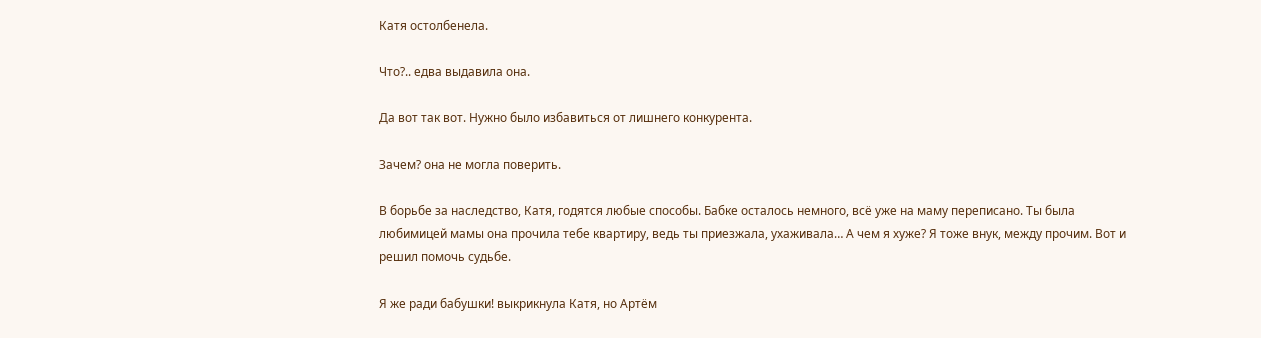Катя остолбенела.

Что?.. едва выдавила она.

Да вот так вот. Нужно было избавиться от лишнего конкурента.

Зачем? она не могла поверить.

В борьбе за наследство, Катя, годятся любые способы. Бабке осталось немного, всё уже на маму переписано. Ты была любимицей мамы она прочила тебе квартиру, ведь ты приезжала, ухаживала… А чем я хуже? Я тоже внук, между прочим. Вот и решил помочь судьбе.

Я же ради бабушки! выкрикнула Катя, но Артём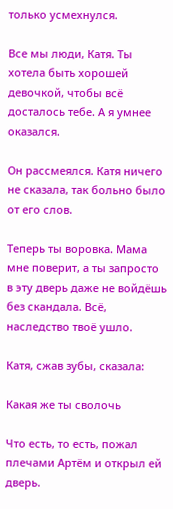только усмехнулся.

Все мы люди, Катя. Ты хотела быть хорошей девочкой, чтобы всё досталось тебе. А я умнее оказался.

Он рассмеялся. Катя ничего не сказала, так больно было от его слов.

Теперь ты воровка. Мама мне поверит, а ты запросто в эту дверь даже не войдёшь без скандала. Всё, наследство твоё ушло.

Катя, сжав зубы, сказала:

Какая же ты сволочь

Что есть, то есть, пожал плечами Артём и открыл ей дверь.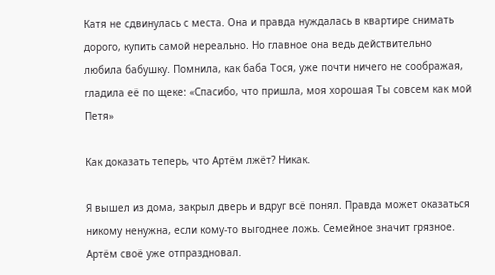Катя не сдвинулась с места. Она и правда нуждалась в квартире снимать дорого, купить самой нереально. Но главное она ведь действительно любила бабушку. Помнила, как баба Тося, уже почти ничего не соображая, гладила её по щеке: «Спасибо, что пришла, моя хорошая Ты совсем как мой Петя»

Как доказать теперь, что Артём лжёт? Никак.

Я вышел из дома, закрыл дверь и вдруг всё понял. Правда может оказаться никому ненужна, если кому-то выгоднее ложь. Семейное значит грязное. Артём своё уже отпраздновал.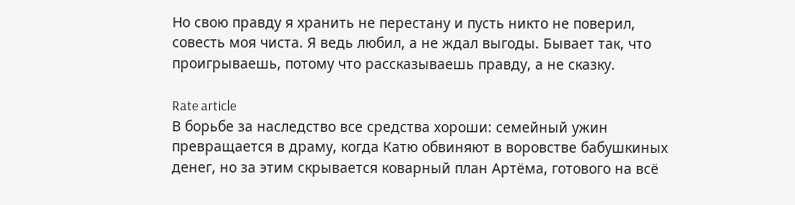Но свою правду я хранить не перестану и пусть никто не поверил, совесть моя чиста. Я ведь любил, а не ждал выгоды. Бывает так, что проигрываешь, потому что рассказываешь правду, а не сказку.

Rate article
В борьбе за наследство все средства хороши: семейный ужин превращается в драму, когда Катю обвиняют в воровстве бабушкиных денег, но за этим скрывается коварный план Артёма, готового на всё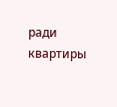ради квартиры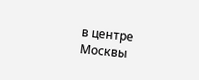в центре Москвы